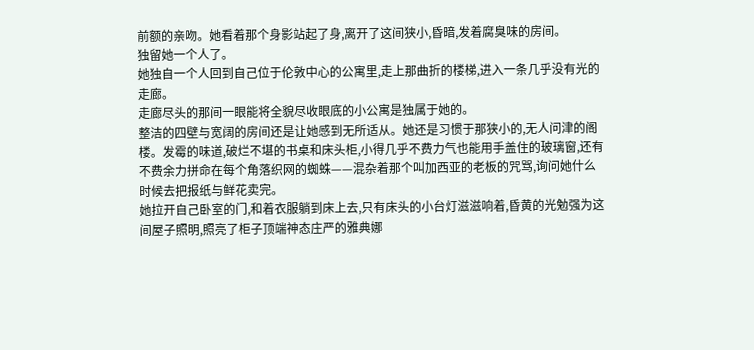前额的亲吻。她看着那个身影站起了身,离开了这间狭小,昏暗,发着腐臭味的房间。
独留她一个人了。
她独自一个人回到自己位于伦敦中心的公寓里,走上那曲折的楼梯,进入一条几乎没有光的走廊。
走廊尽头的那间一眼能将全貌尽收眼底的小公寓是独属于她的。
整洁的四壁与宽阔的房间还是让她感到无所适从。她还是习惯于那狭小的,无人问津的阁楼。发霉的味道,破烂不堪的书桌和床头柜,小得几乎不费力气也能用手盖住的玻璃窗,还有不费余力拼命在每个角落织网的蜘蛛——混杂着那个叫加西亚的老板的咒骂,询问她什么时候去把报纸与鲜花卖完。
她拉开自己卧室的门,和着衣服躺到床上去,只有床头的小台灯滋滋响着,昏黄的光勉强为这间屋子照明,照亮了柜子顶端神态庄严的雅典娜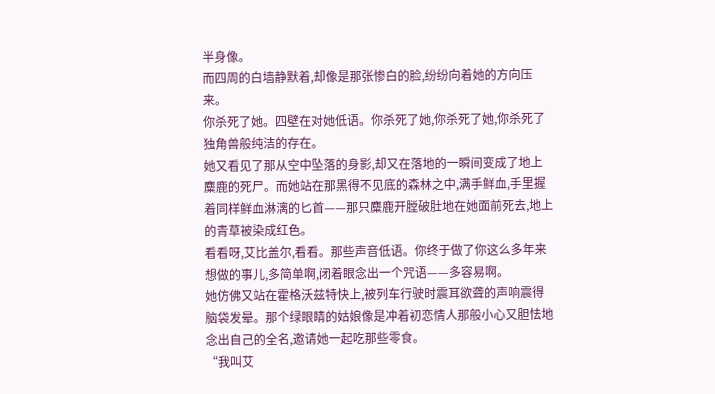半身像。
而四周的白墙静默着,却像是那张惨白的脸,纷纷向着她的方向压来。
你杀死了她。四壁在对她低语。你杀死了她,你杀死了她,你杀死了独角兽般纯洁的存在。
她又看见了那从空中坠落的身影,却又在落地的一瞬间变成了地上麋鹿的死尸。而她站在那黑得不见底的森林之中,满手鲜血,手里握着同样鲜血淋漓的匕首——那只麋鹿开膛破肚地在她面前死去,地上的青草被染成红色。
看看呀,艾比盖尔,看看。那些声音低语。你终于做了你这么多年来想做的事儿,多简单啊,闭着眼念出一个咒语——多容易啊。
她仿佛又站在霍格沃兹特快上,被列车行驶时震耳欲聋的声响震得脑袋发晕。那个绿眼睛的姑娘像是冲着初恋情人那般小心又胆怯地念出自己的全名,邀请她一起吃那些零食。
“我叫艾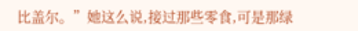比盖尔。”她这么说,接过那些零食,可是那绿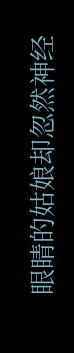眼睛的姑娘却忽然神经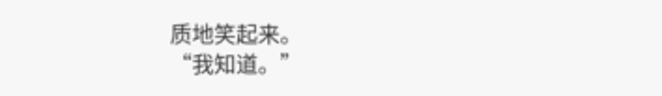质地笑起来。
“我知道。”